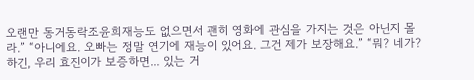오랜만 동거동락조윤희재능도 없으면서 괜히 영화에 관심을 가지는 것은 아닌지 몰라.” “아니에요. 오빠는 정말 연기에 재능이 있어요. 그건 제가 보장해요.” “뭐? 네가? 하긴, 우리 효진이가 보증하면... 있는 거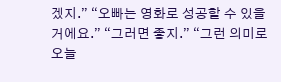겠지.” “오빠는 영화로 성공할 수 있을 거에요.” “그러면 좋지.” “그런 의미로 오늘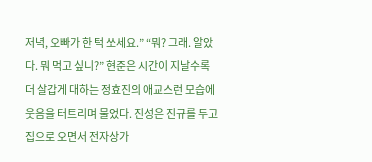저녁, 오빠가 한 턱 쏘세요.” “뭐? 그래. 알았다. 뭐 먹고 싶니?” 현준은 시간이 지날수록 더 살갑게 대하는 정효진의 애교스런 모습에 웃음을 터트리며 물었다. 진성은 진규를 두고 집으로 오면서 전자상가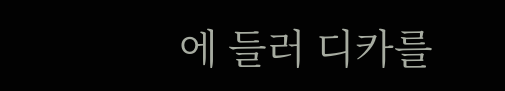에 들러 디카를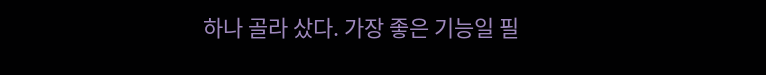하나 골라 샀다. 가장 좋은 기능일 필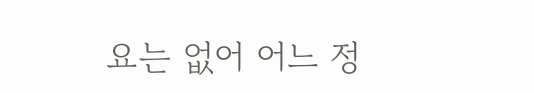요는 없어 어느 정